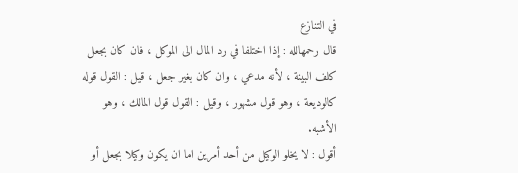في التنازع
قال رحمهالله : إذا اختلفا في رد المال الى الموكل ، فان كان بجعل كلف البينة ، لأنه مدعي ، وان كان بغير جعل ، قيل : القول قوله كالوديعة ، وهو قول مشهور ، وقيل : القول قول المالك ، وهو الأشبه.
أقول : لا يخلو الوكيل من أحد أمرين اما ان يكون وكيلا بجعل أو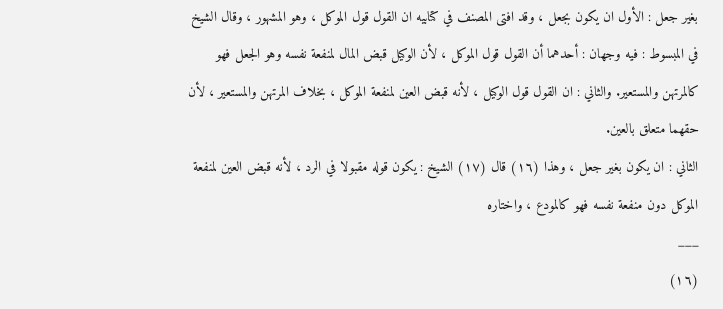بغير جعل : الأول ان يكون بجعل ، وقد افتى المصنف في كتابيه ان القول قول الموكل ، وهو المشهور ، وقال الشيخ في المبسوط : فيه وجهان : أحدهما أن القول قول الموكل ، لأن الوكيل قبض المال لمنفعة نفسه وهو الجعل فهو كالمرتهن والمستعير. والثاني : ان القول قول الوكيل ، لأنه قبض العين لمنفعة الموكل ، بخلاف المرتهن والمستعير ، لأن حقهما متعلق بالعين.
الثاني : ان يكون بغير جعل ، وهذا (١٦) قال (١٧) الشيخ : يكون قوله مقبولا في الرد ، لأنه قبض العين لمنفعة الموكل دون منفعة نفسه فهو كالمودع ، واختاره
___
(١٦)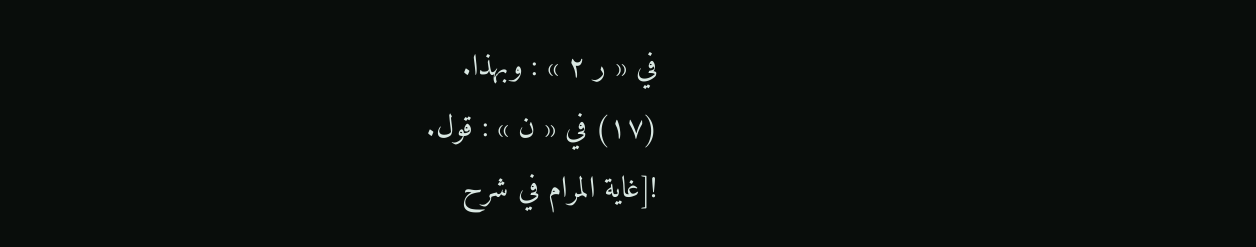في « ر ٢ » : وبهذا.
(١٧) في « ن » : قول.
![غاية المرام في شرح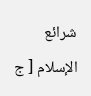شرائع الإسلام [ ج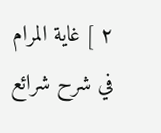٢ ] غاية المرام في شرح شرائع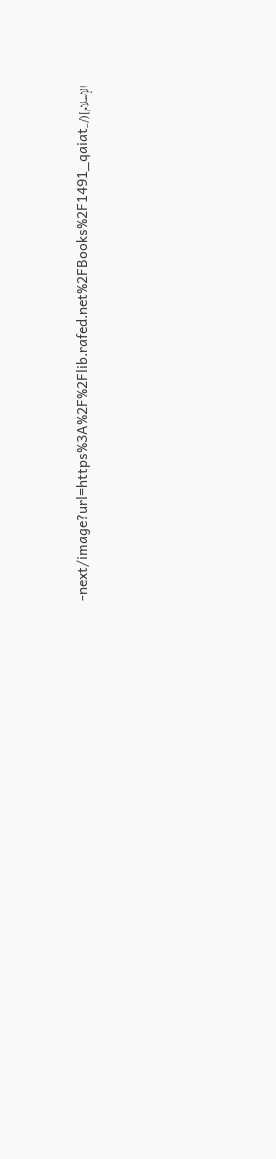الإسلام](/_next/image?url=https%3A%2F%2Flib.rafed.net%2FBooks%2F1491_qaiat-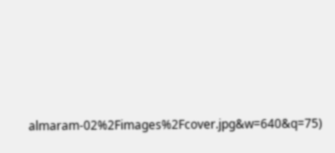almaram-02%2Fimages%2Fcover.jpg&w=640&q=75)